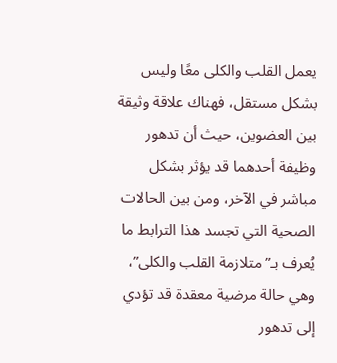يعمل القلب والكلى معًا وليس بشكل مستقل، فهناك علاقة وثيقة بين العضوين، حيث أن تدهور وظيفة أحدهما قد يؤثر بشكل مباشر في الآخر، ومن بين الحالات الصحية التي تجسد هذا الترابط ما يُعرف بـ”متلازمة القلب والكلى”، وهي حالة مرضية معقدة قد تؤدي إلى تدهور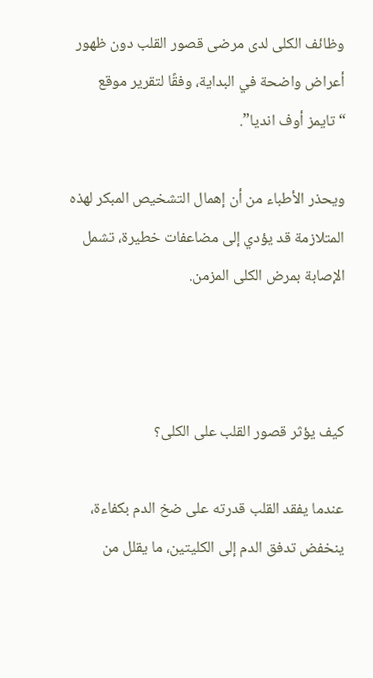وظائف الكلى لدى مرضى قصور القلب دون ظهور أعراض واضحة في البداية، وفقًا لتقرير موقع “تايمز أوف انديا”.

ويحذر الأطباء من أن إهمال التشخيص المبكر لهذه المتلازمة قد يؤدي إلى مضاعفات خطيرة، تشمل الإصابة بمرض الكلى المزمن.



كيف يؤثر قصور القلب على الكلى؟

عندما يفقد القلب قدرته على ضخ الدم بكفاءة، ينخفض تدفق الدم إلى الكليتين، ما يقلل من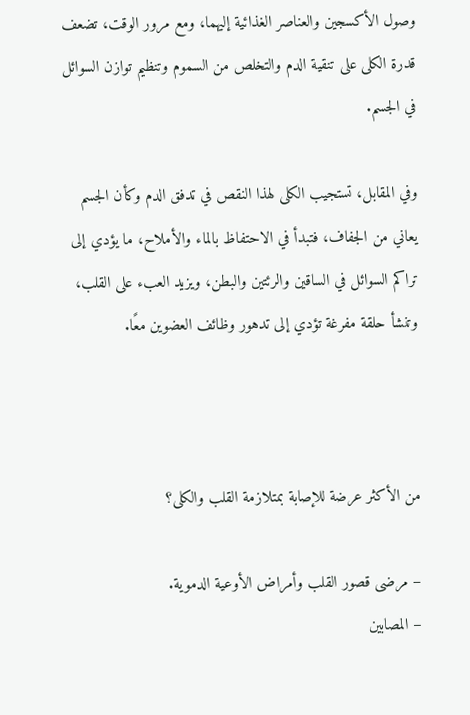وصول الأكسجين والعناصر الغذائية إليهما، ومع مرور الوقت، تضعف قدرة الكلى على تنقية الدم والتخلص من السموم وتنظيم توازن السوائل في الجسم.

وفي المقابل، تستجيب الكلى لهذا النقص في تدفق الدم وكأن الجسم يعاني من الجفاف، فتبدأ في الاحتفاظ بالماء والأملاح، ما يؤدي إلى تراكم السوائل في الساقين والرئتين والبطن، ويزيد العبء على القلب، وتنشأ حلقة مفرغة تؤدي إلى تدهور وظائف العضوين معًا.



من الأكثر عرضة للإصابة بمتلازمة القلب والكلى؟

– مرضى قصور القلب وأمراض الأوعية الدموية.
– المصابين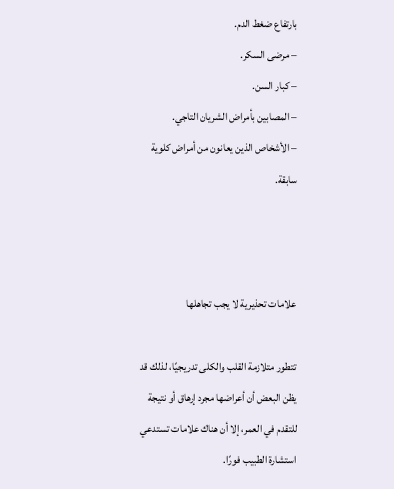بارتفاع ضغط الدم.
– مرضى السكر.
– كبار السن.
– المصابين بأمراض الشريان التاجي.
– الأشخاص الذين يعانون من أمراض كلوية سابقة.



علامات تحذيرية لا يجب تجاهلها

تتطور متلازمة القلب والكلى تدريجيًا، لذلك قد يظن البعض أن أعراضها مجرد إرهاق أو نتيجة للتقدم في العمر، إلا أن هناك علامات تستدعي استشارة الطبيب فورًا.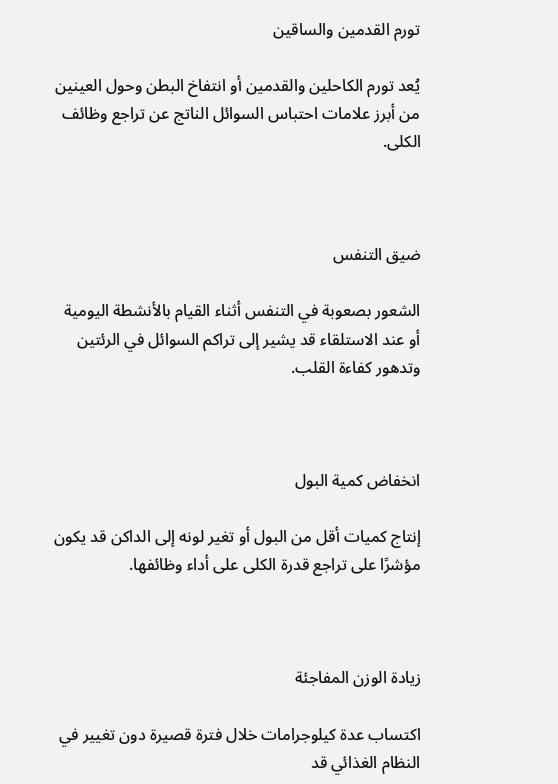تورم القدمين والساقين

يُعد تورم الكاحلين والقدمين أو انتفاخ البطن وحول العينين من أبرز علامات احتباس السوائل الناتج عن تراجع وظائف الكلى.



ضيق التنفس

الشعور بصعوبة في التنفس أثناء القيام بالأنشطة اليومية أو عند الاستلقاء قد يشير إلى تراكم السوائل في الرئتين وتدهور كفاءة القلب.



انخفاض كمية البول

إنتاج كميات أقل من البول أو تغير لونه إلى الداكن قد يكون مؤشرًا على تراجع قدرة الكلى على أداء وظائفها.



زيادة الوزن المفاجئة

اكتساب عدة كيلوجرامات خلال فترة قصيرة دون تغيير في النظام الغذائي قد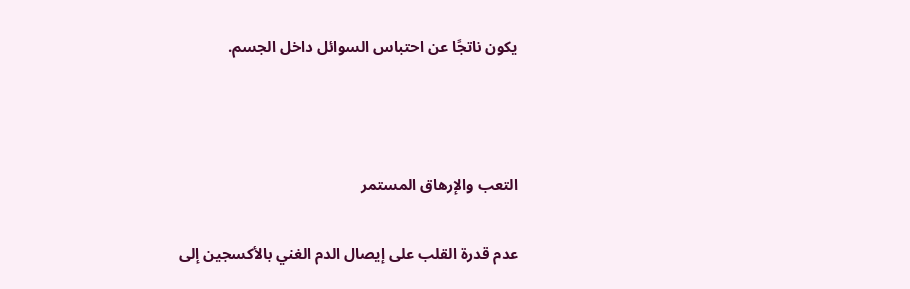يكون ناتجًا عن احتباس السوائل داخل الجسم.



التعب والإرهاق المستمر

عدم قدرة القلب على إيصال الدم الغني بالأكسجين إلى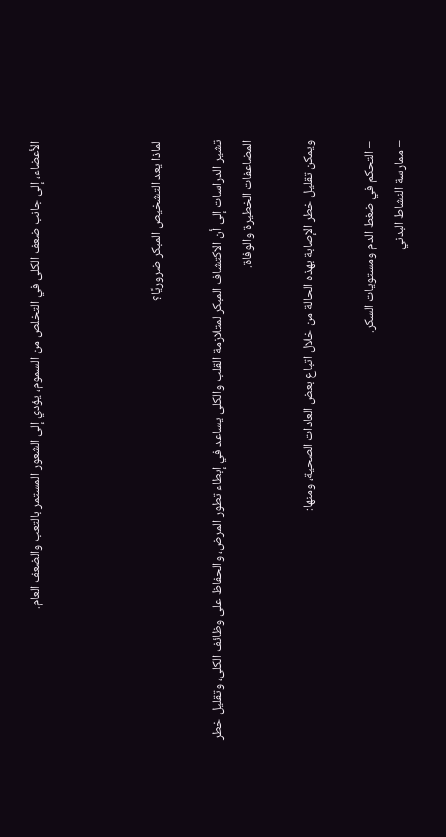الأعضاء، إلى جانب ضعف الكلى في التخلص من السموم، يؤدي إلى الشعور المستمر بالتعب والضعف العام.



لماذا يعد التشخيص المبكر ضروريًا؟

تشير الدراسات إلى أن الاكتشاف المبكر لمتلازمة القلب والكلى يساعد في إبطاء تطور المرض، والحفاظ على وظائف الكلى، وتقليل خطر المضاعفات الخطيرة والوفاة.

ويمكن تقليل خطر الإصابة بهذه الحالة من خلال اتباع بعض العادات الصحية، ومنها:

– التحكم في ضغط الدم ومستويات السكر.
– ممارسة النشاط البدني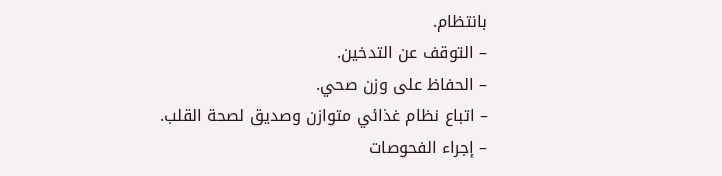بانتظام.
– التوقف عن التدخين.
– الحفاظ على وزن صحي.
– اتباع نظام غذائي متوازن وصديق لصحة القلب.
– إجراء الفحوصات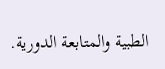الطبية والمتابعة الدورية.